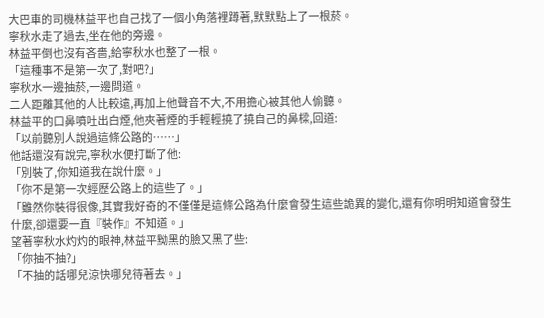大巴車的司機林益平也自己找了一個小角落裡蹲著,默默點上了一根菸。
寧秋水走了過去,坐在他的旁邊。
林益平倒也沒有吝嗇,給寧秋水也整了一根。
「這種事不是第一次了,對吧?」
寧秋水一邊抽菸,一邊問道。
二人距離其他的人比較遠,再加上他聲音不大,不用擔心被其他人偷聽。
林益平的口鼻噴吐出白煙,他夾著煙的手輕輕撓了撓自己的鼻樑,回道:
「以前聽別人說過這條公路的……」
他話還沒有說完,寧秋水便打斷了他:
「別裝了,你知道我在說什麼。」
「你不是第一次經歷公路上的這些了。」
「雖然你裝得很像,其實我好奇的不僅僅是這條公路為什麼會發生這些詭異的變化,還有你明明知道會發生什麼,卻還要一直『裝作』不知道。」
望著寧秋水灼灼的眼神,林益平黝黑的臉又黑了些:
「你抽不抽?」
「不抽的話哪兒涼快哪兒待著去。」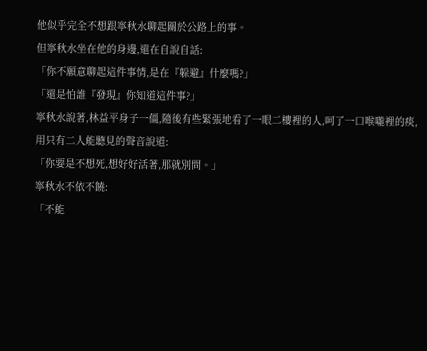他似乎完全不想跟寧秋水聊起關於公路上的事。
但寧秋水坐在他的身邊,還在自說自話:
「你不願意聊起這件事情,是在『躲避』什麼嗎?」
「還是怕誰『發現』你知道這件事?」
寧秋水說著,林益平身子一僵,隨後有些緊張地看了一眼二樓裡的人,呵了一口喉嚨裡的痰,用只有二人能聽見的聲音說道:
「你要是不想死,想好好活著,那就別問。」
寧秋水不依不饒:
「不能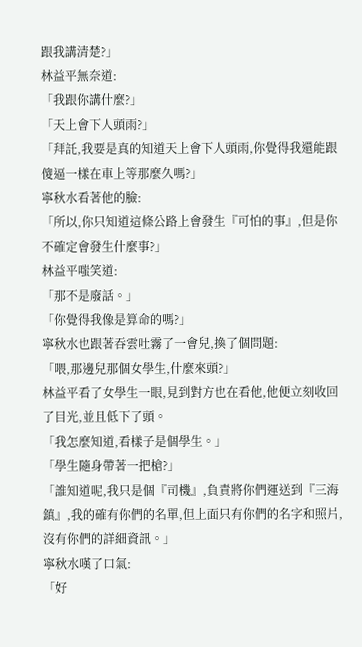跟我講清楚?」
林益平無奈道:
「我跟你講什麼?」
「天上會下人頭雨?」
「拜託,我要是真的知道天上會下人頭雨,你覺得我還能跟傻逼一樣在車上等那麼久嗎?」
寧秋水看著他的臉:
「所以,你只知道這條公路上會發生『可怕的事』,但是你不確定會發生什麼事?」
林益平嗤笑道:
「那不是廢話。」
「你覺得我像是算命的嗎?」
寧秋水也跟著吞雲吐霧了一會兒,換了個問題:
「喂,那邊兒那個女學生,什麼來頭?」
林益平看了女學生一眼,見到對方也在看他,他便立刻收回了目光,並且低下了頭。
「我怎麼知道,看樣子是個學生。」
「學生隨身帶著一把槍?」
「誰知道呢,我只是個『司機』,負責將你們運送到『三海鎮』,我的確有你們的名單,但上面只有你們的名字和照片,沒有你們的詳細資訊。」
寧秋水嘆了口氣:
「好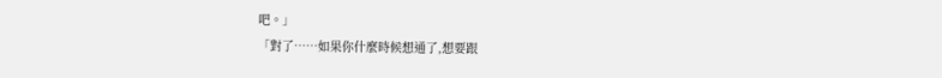吧。」
「對了……如果你什麼時候想通了,想要跟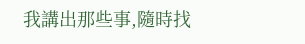我講出那些事,隨時找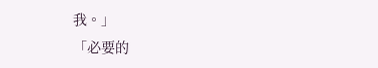我。」
「必要的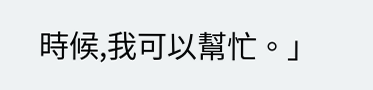時候,我可以幫忙。」